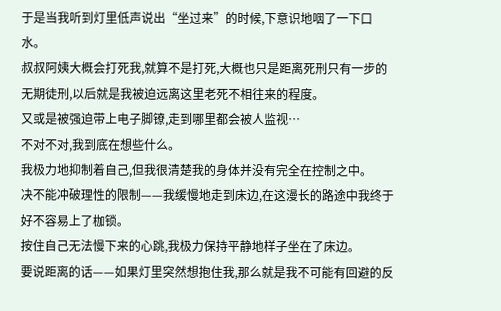于是当我听到灯里低声说出“坐过来”的时候,下意识地咽了一下口水。
叔叔阿姨大概会打死我,就算不是打死,大概也只是距离死刑只有一步的无期徒刑,以后就是我被迫远离这里老死不相往来的程度。
又或是被强迫带上电子脚镣,走到哪里都会被人监视…
不对不对,我到底在想些什么。
我极力地抑制着自己,但我很清楚我的身体并没有完全在控制之中。
决不能冲破理性的限制——我缓慢地走到床边,在这漫长的路途中我终于好不容易上了枷锁。
按住自己无法慢下来的心跳,我极力保持平静地样子坐在了床边。
要说距离的话——如果灯里突然想抱住我,那么就是我不可能有回避的反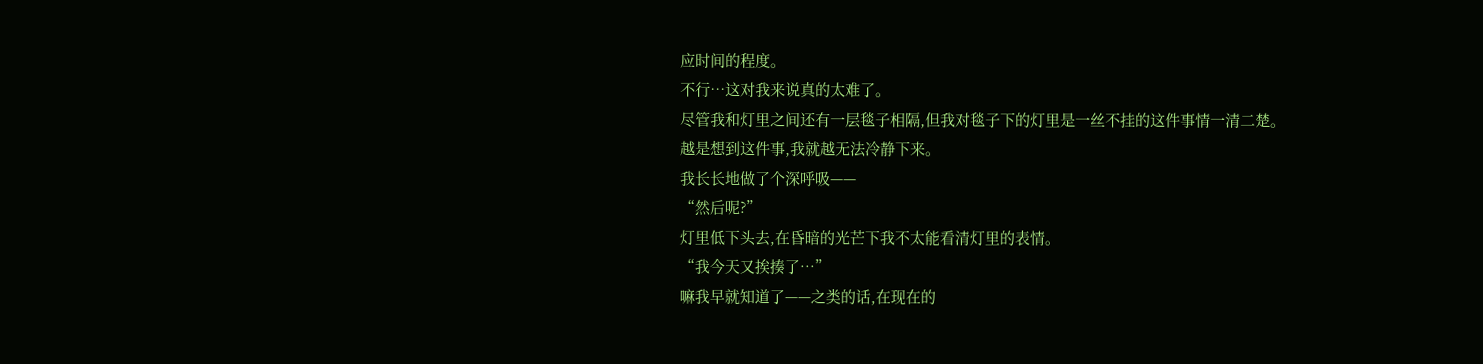应时间的程度。
不行…这对我来说真的太难了。
尽管我和灯里之间还有一层毯子相隔,但我对毯子下的灯里是一丝不挂的这件事情一清二楚。
越是想到这件事,我就越无法冷静下来。
我长长地做了个深呼吸——
“然后呢?”
灯里低下头去,在昏暗的光芒下我不太能看清灯里的表情。
“我今天又挨揍了…”
嘛我早就知道了——之类的话,在现在的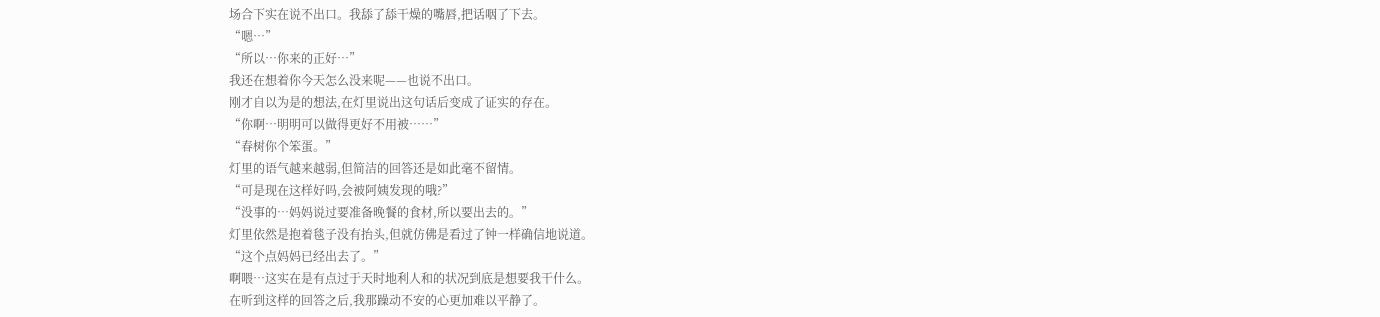场合下实在说不出口。我舔了舔干燥的嘴唇,把话咽了下去。
“嗯…”
“所以…你来的正好…”
我还在想着你今天怎么没来呢——也说不出口。
刚才自以为是的想法,在灯里说出这句话后变成了证实的存在。
“你啊…明明可以做得更好不用被……”
“春树你个笨蛋。”
灯里的语气越来越弱,但简洁的回答还是如此毫不留情。
“可是现在这样好吗,会被阿姨发现的哦?”
“没事的…妈妈说过要准备晚餐的食材,所以要出去的。”
灯里依然是抱着毯子没有抬头,但就仿佛是看过了钟一样确信地说道。
“这个点妈妈已经出去了。”
啊喂…这实在是有点过于天时地利人和的状况到底是想要我干什么。
在听到这样的回答之后,我那躁动不安的心更加难以平静了。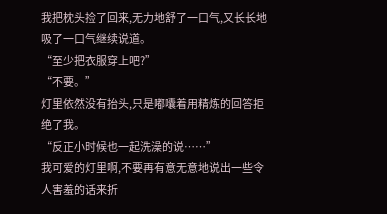我把枕头捡了回来,无力地舒了一口气,又长长地吸了一口气继续说道。
“至少把衣服穿上吧?”
“不要。”
灯里依然没有抬头,只是嘟囔着用精炼的回答拒绝了我。
“反正小时候也一起洗澡的说……”
我可爱的灯里啊,不要再有意无意地说出一些令人害羞的话来折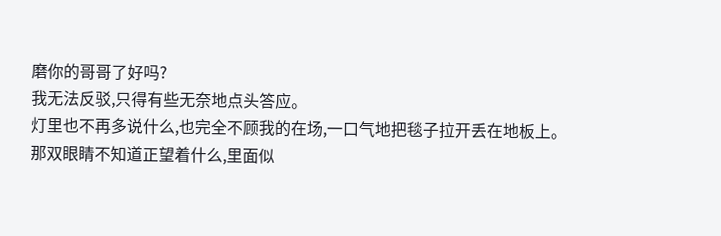磨你的哥哥了好吗?
我无法反驳,只得有些无奈地点头答应。
灯里也不再多说什么,也完全不顾我的在场,一口气地把毯子拉开丢在地板上。
那双眼睛不知道正望着什么,里面似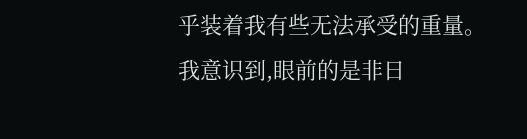乎装着我有些无法承受的重量。
我意识到,眼前的是非日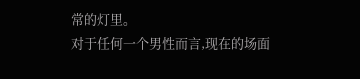常的灯里。
对于任何一个男性而言,现在的场面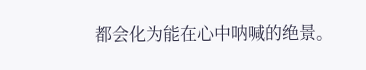都会化为能在心中呐喊的绝景。